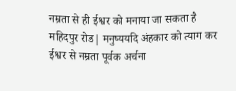नम्रता से ही ईश्वर को मनाया जा सकता है
महिदपुर रोड| मनुष्ययदि अंहकार को त्याग कर ईश्वर से नम्रता पूर्वक अर्चना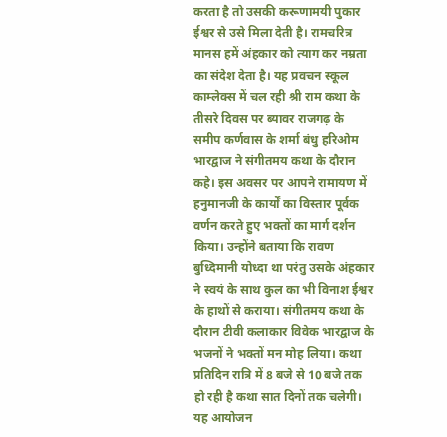करता है तो उसकी करूणामयी पुकार ईश्वर से उसे मिला देती है। रामचरित्र मानस हमें अंहकार को त्याग कर नम्रता का संदेश देता है। यह प्रवचन स्कूल काम्लेक्स में चल रही श्री राम कथा के तीसरे दिवस पर ब्यावर राजगढ़ के समीप कर्णवास के शर्मा बंधु हरिओम भारद्वाज ने संगीतमय कथा के दौरान कहे। इस अवसर पर आपने रामायण में हनुमानजी के कार्यों का विस्तार पूर्वक वर्णन करते हुए भक्तों का मार्ग दर्शन किया। उन्होंने बताया कि रावण बुध्दिमानी योध्दा था परंतु उसके अंहकार ने स्वयं के साथ कुल का भी विनाश ईश्वर के हाथों से कराया। संगीतमय कथा के दौरान टीवी कलाकार विवेक भारद्वाज के भजनों ने भक्तों मन मोह लिया। कथा प्रतिदिन रात्रि में 8 बजे से 10 बजे तक हो रही है कथा सात दिनों तक चलेगी। यह आयोजन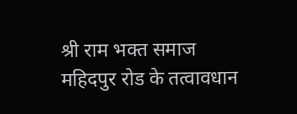श्री राम भक्त समाज महिदपुर रोड के तत्वावधान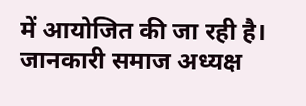में आयोजित की जा रही है। जानकारी समाज अध्यक्ष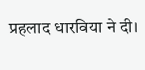प्रहलाद धारविया ने दी।